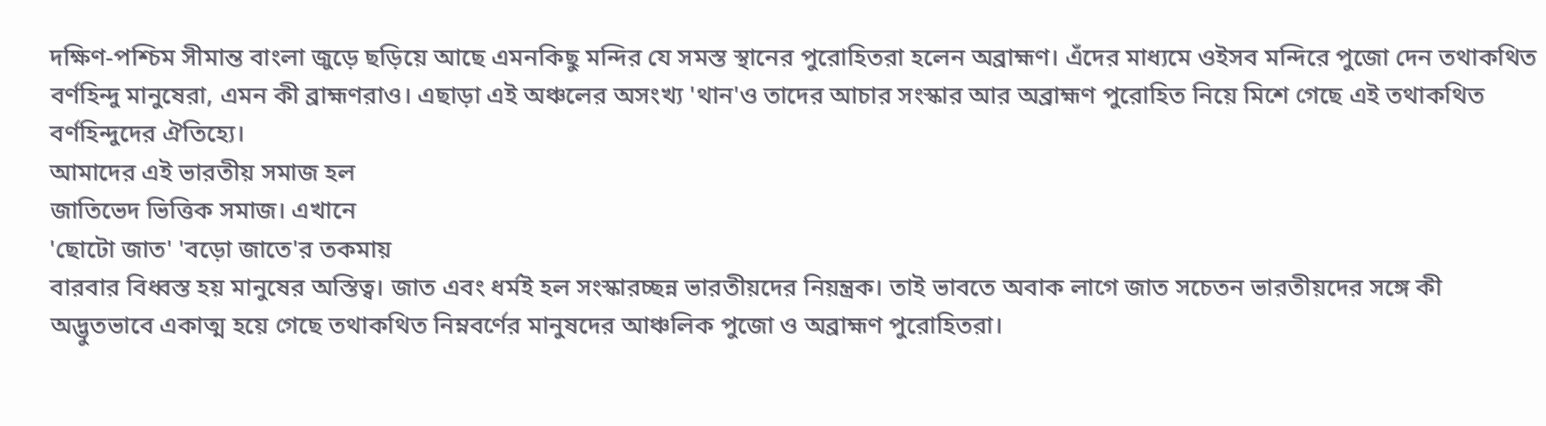দক্ষিণ-পশ্চিম সীমান্ত বাংলা জুড়ে ছড়িয়ে আছে এমনকিছু মন্দির যে সমস্ত স্থানের পুরোহিতরা হলেন অব্রাহ্মণ। এঁদের মাধ্যমে ওইসব মন্দিরে পুজো দেন তথাকথিত বর্ণহিন্দু মানুষেরা, এমন কী ব্রাহ্মণরাও। এছাড়া এই অঞ্চলের অসংখ্য 'থান'ও তাদের আচার সংস্কার আর অব্রাহ্মণ পুরোহিত নিয়ে মিশে গেছে এই তথাকথিত বর্ণহিন্দুদের ঐতিহ্যে।
আমাদের এই ভারতীয় সমাজ হল
জাতিভেদ ভিত্তিক সমাজ। এখানে
'ছোটো জাত' 'বড়ো জাতে'র তকমায়
বারবার বিধ্বস্ত হয় মানুষের অস্তিত্ব। জাত এবং ধর্মই হল সংস্কারচ্ছন্ন ভারতীয়দের নিয়ন্ত্রক। তাই ভাবতে অবাক লাগে জাত সচেতন ভারতীয়দের সঙ্গে কী অদ্ভুতভাবে একাত্ম হয়ে গেছে তথাকথিত নিম্নবর্ণের মানুষদের আঞ্চলিক পুজো ও অব্রাহ্মণ পুরোহিতরা।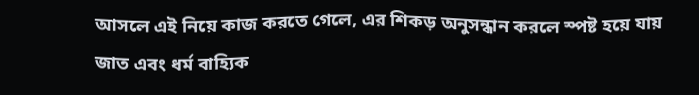আসলে এই নিয়ে কাজ করতে গেলে, এর শিকড় অনুসন্ধান করলে স্পষ্ট হয়ে যায় জাত এবং ধর্ম বাহ্যিক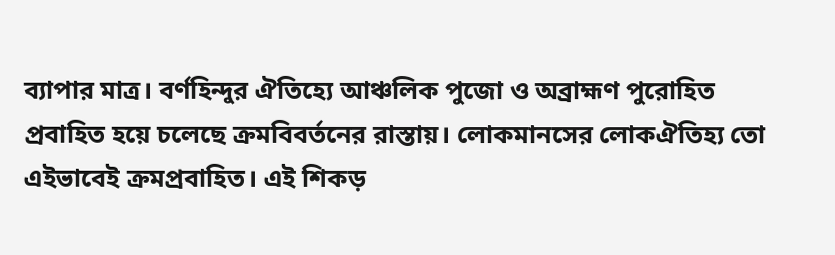ব্যাপার মাত্র। বর্ণহিন্দুর ঐতিহ্যে আঞ্চলিক পুজো ও অব্রাহ্মণ পুরোহিত প্রবাহিত হয়ে চলেছে ক্রমবিবর্তনের রাস্তায়। লোকমানসের লোকঐতিহ্য তো এইভাবেই ক্রমপ্রবাহিত। এই শিকড়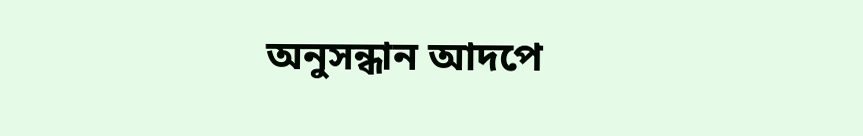অনুসন্ধান আদপে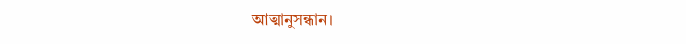আত্মানুসন্ধান।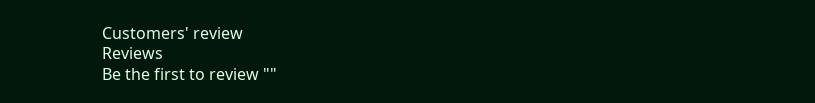Customers' review
Reviews
Be the first to review ""